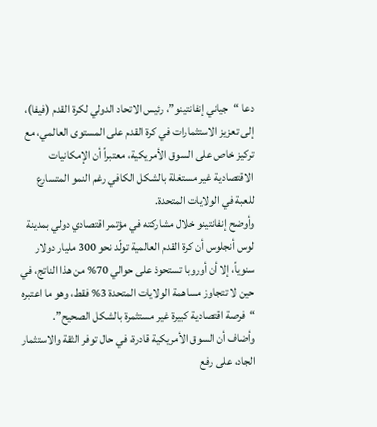دعا “جياني إنفانتينو”، رئيس الاتحاد الدولي لكرة القدم (فيفا)، إلى تعزيز الاستثمارات في كرة القدم على المستوى العالمي، مع تركيز خاص على السوق الأمريكية، معتبراً أن الإمكانيات الاقتصادية غير مستغلة بالشكل الكافي رغم النمو المتسارع للعبة في الولايات المتحدة.
وأوضح إنفانتينو خلال مشاركته في مؤتمر اقتصادي دولي بمدينة لوس أنجلوس أن كرة القدم العالمية تولّد نحو 300 مليار دولار سنوياً، إلا أن أوروبا تستحوذ على حوالي 70% من هذا الناتج، في حين لا تتجاوز مساهمة الولايات المتحدة 3% فقط، وهو ما اعتبره “فرصة اقتصادية كبيرة غير مستثمرة بالشكل الصحيح”.
وأضاف أن السوق الأمريكية قادرة، في حال توفر الثقة والاستثمار الجاد، على رفع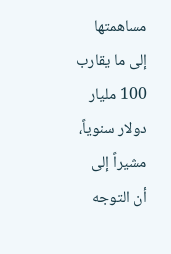مساهمتها إلى ما يقارب 100 مليار دولار سنوياً، مشيراً إلى أن التوجه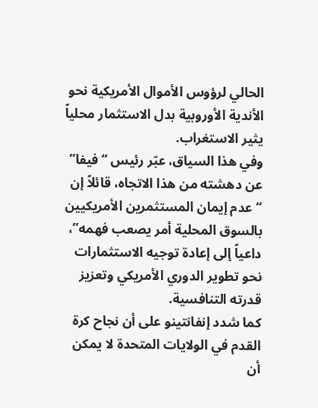الحالي لرؤوس الأموال الأمريكية نحو الأندية الأوروبية بدل الاستثمار محلياً يثير الاستغراب.
وفي هذا السياق، عبّر رئيس “فيفا” عن دهشته من هذا الاتجاه، قائلاً إن “عدم إيمان المستثمرين الأمريكيين بالسوق المحلية أمر يصعب فهمه”، داعياً إلى إعادة توجيه الاستثمارات نحو تطوير الدوري الأمريكي وتعزيز قدرته التنافسية.
كما شدد إنفانتينو على أن نجاح كرة القدم في الولايات المتحدة لا يمكن أن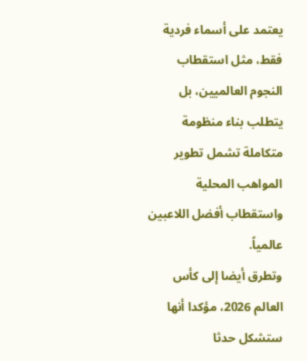يعتمد على أسماء فردية فقط، مثل استقطاب النجوم العالميين، بل يتطلب بناء منظومة متكاملة تشمل تطوير المواهب المحلية واستقطاب أفضل اللاعبين عالمياً.
وتطرق أيضا إلى كأس العالم 2026، مؤكدا أنها ستشكل حدثا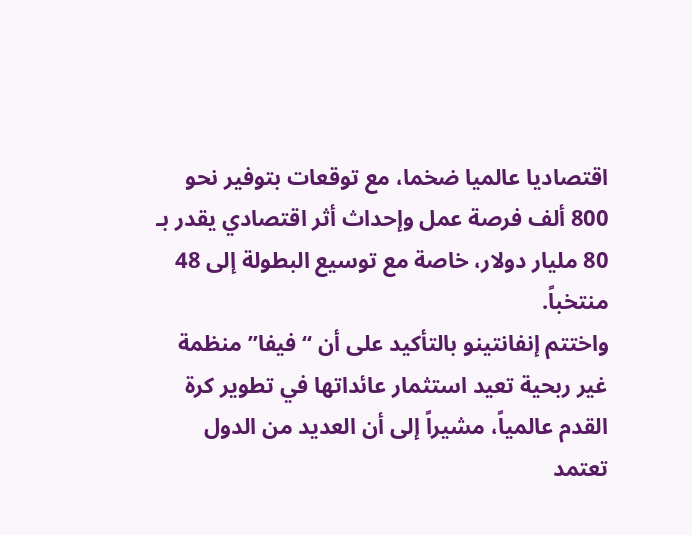اقتصاديا عالميا ضخما، مع توقعات بتوفير نحو 800 ألف فرصة عمل وإحداث أثر اقتصادي يقدر بـ 80 مليار دولار، خاصة مع توسيع البطولة إلى 48 منتخباً.
واختتم إنفانتينو بالتأكيد على أن “فيفا” منظمة غير ربحية تعيد استثمار عائداتها في تطوير كرة القدم عالمياً، مشيراً إلى أن العديد من الدول تعتمد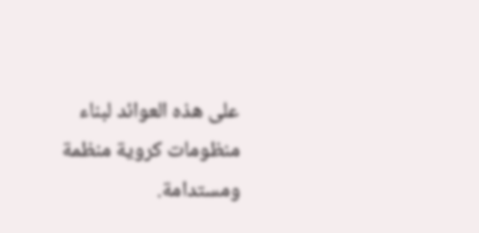على هذه العوائد لبناء منظومات كروية منظمة ومستدامة.